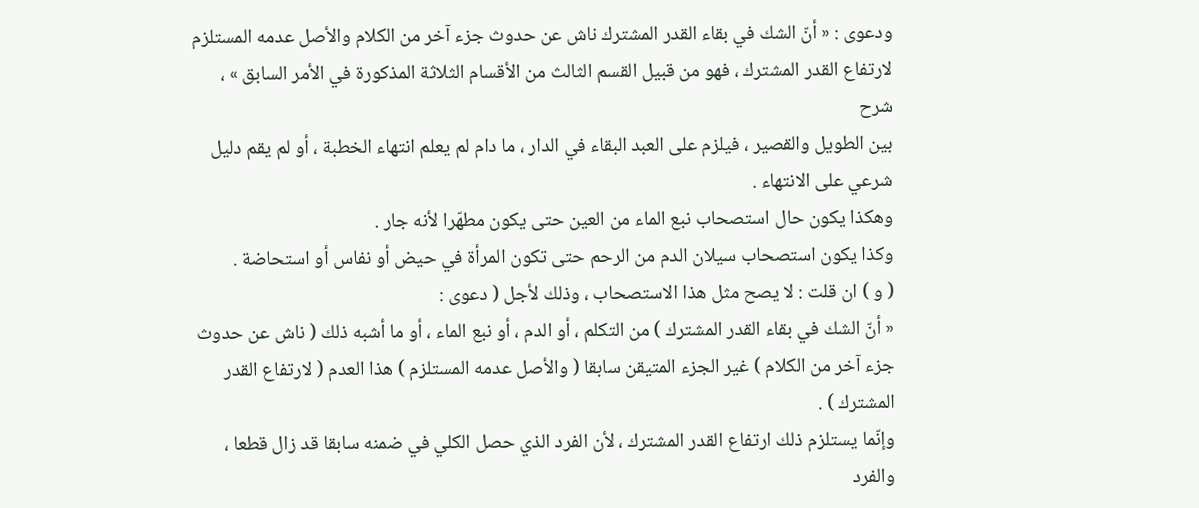ودعوى : « أنّ الشك في بقاء القدر المشترك ناش عن حدوث جزء آخر من الكلام والأصل عدمه المستلزم لارتفاع القدر المشترك ، فهو من قبيل القسم الثالث من الأقسام الثلاثة المذكورة في الأمر السابق » ،
شرح
بين الطويل والقصير ، فيلزم على العبد البقاء في الدار ، ما دام لم يعلم انتهاء الخطبة ، أو لم يقم دليل شرعي على الانتهاء .
وهكذا يكون حال استصحاب نبع الماء من العين حتى يكون مطهّرا لأنه جار .
وكذا يكون استصحاب سيلان الدم من الرحم حتى تكون المرأة في حيض أو نفاس أو استحاضة .
( و ) ان قلت : لا يصح مثل هذا الاستصحاب ، وذلك لأجل ( دعوى :
« أنّ الشك في بقاء القدر المشترك ) من التكلم ، أو الدم ، أو نبع الماء ، أو ما أشبه ذلك ( ناش عن حدوث جزء آخر من الكلام ) غير الجزء المتيقن سابقا ( والأصل عدمه المستلزم ) هذا العدم ( لارتفاع القدر المشترك ) .
وإنّما يستلزم ذلك ارتفاع القدر المشترك ، لأن الفرد الذي حصل الكلي في ضمنه سابقا قد زال قطعا ، والفرد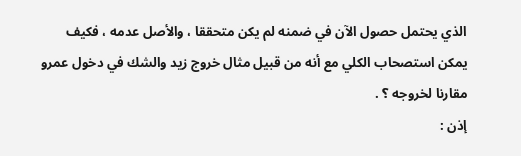الذي يحتمل حصول الآن في ضمنه لم يكن متحققا ، والأصل عدمه ، فكيف يمكن استصحاب الكلي مع أنه من قبيل مثال خروج زيد والشك في دخول عمرو مقارنا لخروجه ؟ .
إذن :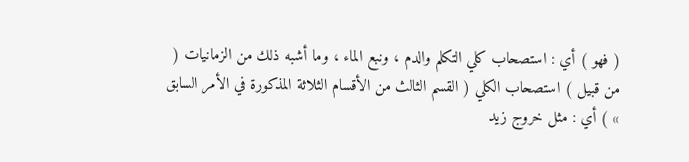( فهو ) أي : استصحاب كلي التكلم والدم ، ونبع الماء ، وما أشبه ذلك من الزمانيات ( من قبيل ) استصحاب الكلي ( القسم الثالث من الأقسام الثلاثة المذكورة في الأمر السابق » ) أي : مثل خروج زيد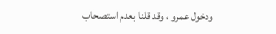ودخول عمرو ، وقد قلنا بعدم استصحاب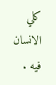كلي الانسان فيه .